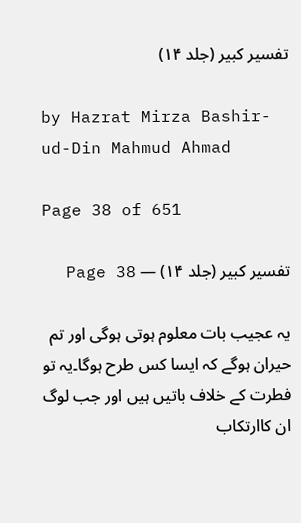تفسیر کبیر (جلد ۱۴)

by Hazrat Mirza Bashir-ud-Din Mahmud Ahmad

Page 38 of 651

تفسیر کبیر (جلد ۱۴) — Page 38

یہ عجیب بات معلوم ہوتی ہوگی اور تم حیران ہوگے کہ ایسا کس طرح ہوگا۔یہ تو فطرت کے خلاف باتیں ہیں اور جب لوگ ان کاارتکاب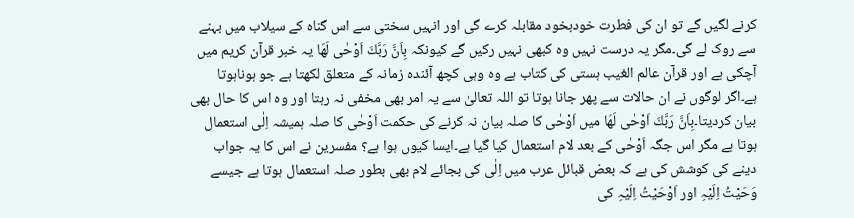کرنے لگیں گے تو ان کی فطرت خودبخود مقابلہ کرے گی اور انہیں سختی سے اس گناہ کے سیلاب میں بہنے سے روک لے گی۔مگر یہ درست نہیں وہ کبھی نہیں رکیں گے کیونکہ بِاَنَّ رَبَّكَ اَوْحٰى لَهَا یہ خبر قرآن کریم میں آچکی ہے اور قرآن عالم الغیب ہستی کی کتاب ہے وہ وہی کچھ آئندہ زمانہ کے متعلق لکھتا ہے جو ہوناہوتا ہے۔اگر لوگوں نے ان حالات سے پھر جانا ہوتا تو اللہ تعالیٰ سے یہ امر بھی مخفی نہ رہتا اور وہ اس کا حال بھی بیان کردیتا۔بِاَنَّ رَبَّكَ اَوْحٰى لَهَا میں اَوْحٰى کا صلہ بیان نہ کرنے کی حکمت اَوْحٰى کا صلہ ہمیشہ اِلٰى استعمال ہوتا ہے مگر اس جگہ اَوْحٰى کے بعد لام استعمال کیا گیا ہے۔ایسا کیوں ہوا ہے؟ مفسرین نے اس کا یہ جواب دینے کی کوشش کی ہے کہ بعض قبائل عرب میں اِلٰى کی بجائے لام بھی بطور صلہ استعمال ہوتا ہے جیسے وَحَیْتُ اِلَیْہِ اور اَوْحَیْتُ اِلَیْہِ کی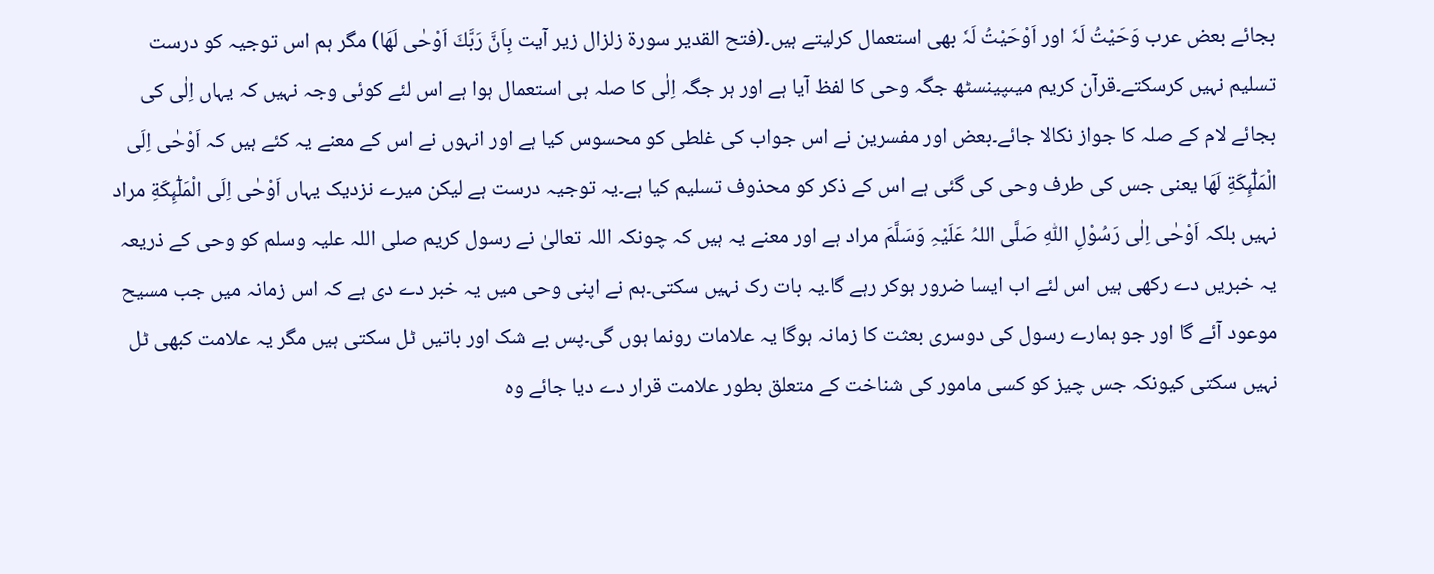بجائے بعض عرب وَحَیْتُ لَہٗ اور اَوْحَیْتُ لَہٗ بھی استعمال کرلیتے ہیں۔(فتح القدیر سورۃ زلزال زیر آیت بِاَنَّ رَبَّكَ اَوْحٰى لَهَا) مگر ہم اس توجیہ کو درست تسلیم نہیں کرسکتے۔قرآن کریم میںپینسٹھ جگہ وحی کا لفظ آیا ہے اور ہر جگہ اِلٰى کا صلہ ہی استعمال ہوا ہے اس لئے کوئی وجہ نہیں کہ یہاں اِلٰى کی بجائے لام کے صلہ کا جواز نکالا جائے۔بعض اور مفسرین نے اس جواب کی غلطی کو محسوس کیا ہے اور انہوں نے اس کے معنے یہ کئے ہیں کہ اَوْحٰى اِلَى الْمَلٰٓىِٕكَةِ لَھَا یعنی جس کی طرف وحی کی گئی ہے اس کے ذکر کو محذوف تسلیم کیا ہے۔یہ توجیہ درست ہے لیکن میرے نزدیک یہاں اَوْحٰى اِلَى الْمَلٰٓىِٕكَةِ مراد نہیں بلکہ اَوْحٰى اِلٰى رَسُوْلِ اللّٰہِ صَلَّی اللہُ عَلَیْہِ وَسَلَّمَ مراد ہے اور معنے یہ ہیں کہ چونکہ اللہ تعالیٰ نے رسول کریم صلی اللہ علیہ وسلم کو وحی کے ذریعہ یہ خبریں دے رکھی ہیں اس لئے اب ایسا ضرور ہوکر رہے گا۔یہ بات رک نہیں سکتی۔ہم نے اپنی وحی میں یہ خبر دے دی ہے کہ اس زمانہ میں جب مسیح موعود آئے گا اور جو ہمارے رسول کی دوسری بعثت کا زمانہ ہوگا یہ علامات رونما ہوں گی۔پس بے شک اور باتیں ٹل سکتی ہیں مگر یہ علامت کبھی ٹل نہیں سکتی کیونکہ جس چیز کو کسی مامور کی شناخت کے متعلق بطور علامت قرار دے دیا جائے وہ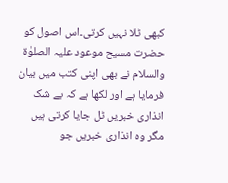کبھی ٹلا نہیں کرتی۔اس اصول کو حضرت مسیح موعود علیہ الصلوٰۃ والسلام نے بھی اپنی کتب میں بیان فرمایا ہے اور لکھا ہے کہ بے شک انذاری خبریں ٹل جایا کرتی ہیں مگر وہ انذاری خبریں جو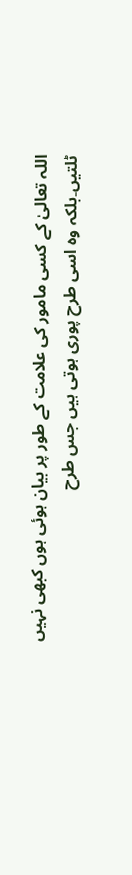اللہ تعالیٰ کے کسی مامور کی علامت کے طور پر بیان ہوئی ہوں کبھی نہیں ٹلتیں۔بلکہ وہ اسی طرح پوری ہوتی ہیں جس طرح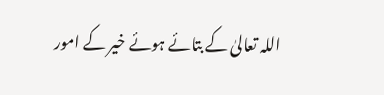اللہ تعالیٰ کے بتائے ہوئے خیر کے امور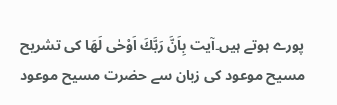پورے ہوتے ہیں۔آیت بِاَنَّ رَبَّكَ اَوْحٰى لَهَا کی تشریح مسیح موعود کی زبان سے حضرت مسیح موعود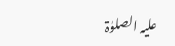علیہ الصلوٰۃ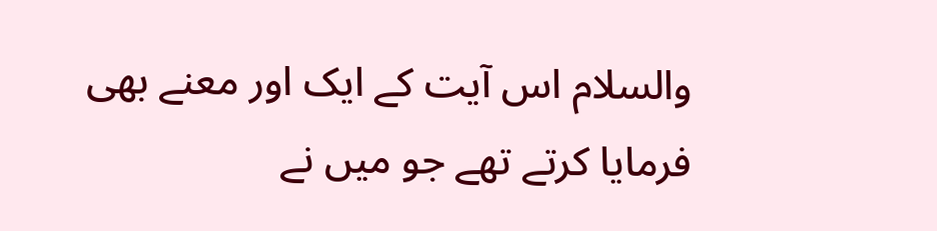والسلام اس آیت کے ایک اور معنے بھی فرمایا کرتے تھے جو میں نے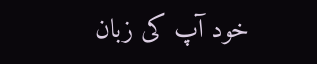خود آپ کی زبان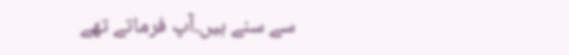سے سنے ہیں۔آپ فرماتے تھے